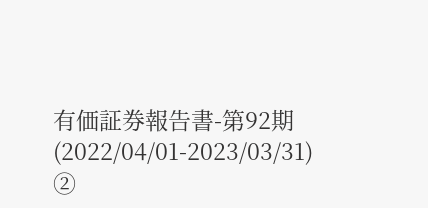有価証券報告書-第92期(2022/04/01-2023/03/31)
②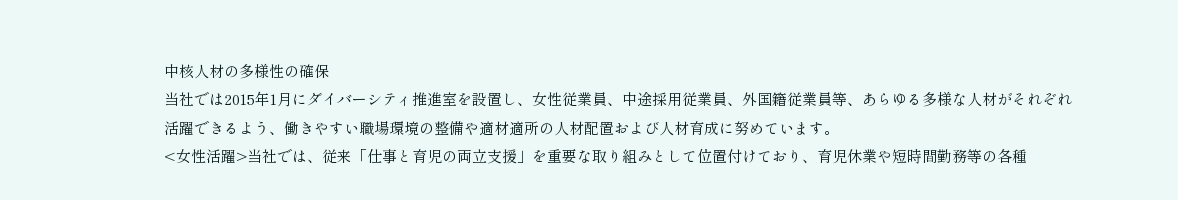中核人材の多様性の確保
当社では2015年1月にダイバーシティ推進室を設置し、女性従業員、中途採用従業員、外国籍従業員等、あらゆる多様な人材がそれぞれ活躍できるよう、働きやすい職場環境の整備や適材適所の人材配置および人材育成に努めています。
<女性活躍>当社では、従来「仕事と育児の両立支援」を重要な取り組みとして位置付けており、育児休業や短時間勤務等の各種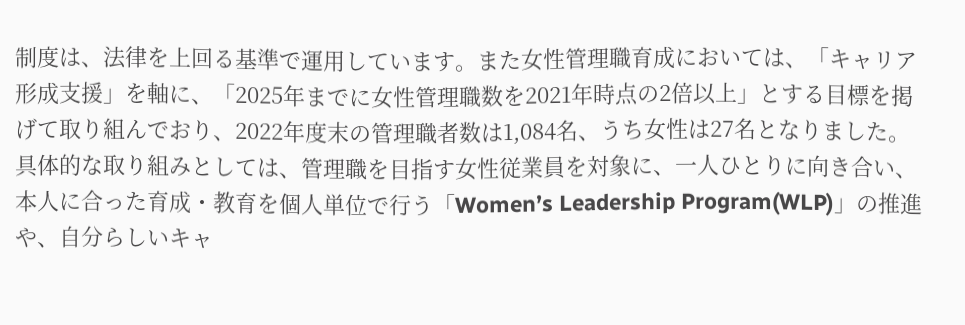制度は、法律を上回る基準で運用しています。また女性管理職育成においては、「キャリア形成支援」を軸に、「2025年までに女性管理職数を2021年時点の2倍以上」とする目標を掲げて取り組んでおり、2022年度末の管理職者数は1,084名、うち女性は27名となりました。具体的な取り組みとしては、管理職を目指す女性従業員を対象に、一人ひとりに向き合い、本人に合った育成・教育を個人単位で行う「Women’s Leadership Program(WLP)」の推進や、自分らしいキャ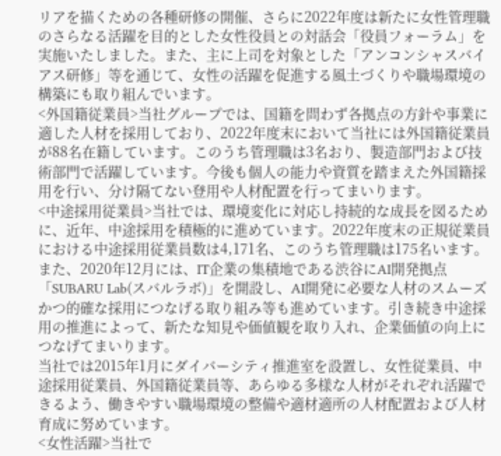リアを描くための各種研修の開催、さらに2022年度は新たに女性管理職のさらなる活躍を目的とした女性役員との対話会「役員フォーラム」を実施いたしました。また、主に上司を対象とした「アンコンシャスバイアス研修」等を通じて、女性の活躍を促進する風土づくりや職場環境の構築にも取り組んでいます。
<外国籍従業員>当社グループでは、国籍を問わず各拠点の方針や事業に適した人材を採用しており、2022年度末において当社には外国籍従業員が88名在籍しています。このうち管理職は3名おり、製造部門および技術部門で活躍しています。今後も個人の能力や資質を踏まえた外国籍採用を行い、分け隔てない登用や人材配置を行ってまいります。
<中途採用従業員>当社では、環境変化に対応し持続的な成長を図るために、近年、中途採用を積極的に進めています。2022年度末の正規従業員における中途採用従業員数は4,171名、このうち管理職は175名います。また、2020年12月には、IT企業の集積地である渋谷にAI開発拠点「SUBARU Lab(スバルラボ)」を開設し、AI開発に必要な人材のスムーズかつ的確な採用につなげる取り組み等も進めています。引き続き中途採用の推進によって、新たな知見や価値観を取り入れ、企業価値の向上につなげてまいります。
当社では2015年1月にダイバーシティ推進室を設置し、女性従業員、中途採用従業員、外国籍従業員等、あらゆる多様な人材がそれぞれ活躍できるよう、働きやすい職場環境の整備や適材適所の人材配置および人材育成に努めています。
<女性活躍>当社で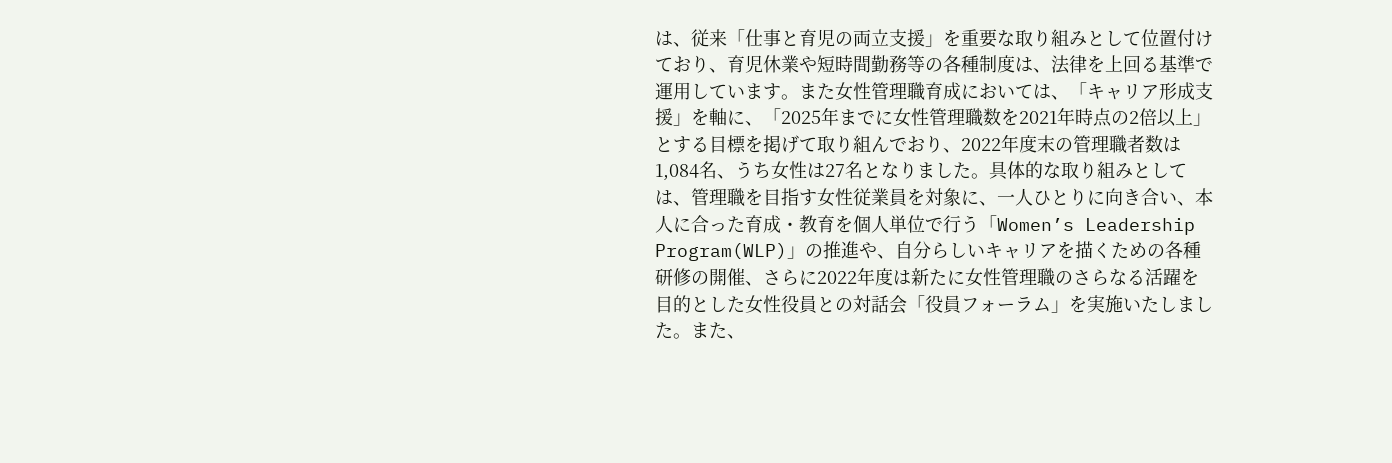は、従来「仕事と育児の両立支援」を重要な取り組みとして位置付けており、育児休業や短時間勤務等の各種制度は、法律を上回る基準で運用しています。また女性管理職育成においては、「キャリア形成支援」を軸に、「2025年までに女性管理職数を2021年時点の2倍以上」とする目標を掲げて取り組んでおり、2022年度末の管理職者数は1,084名、うち女性は27名となりました。具体的な取り組みとしては、管理職を目指す女性従業員を対象に、一人ひとりに向き合い、本人に合った育成・教育を個人単位で行う「Women’s Leadership Program(WLP)」の推進や、自分らしいキャリアを描くための各種研修の開催、さらに2022年度は新たに女性管理職のさらなる活躍を目的とした女性役員との対話会「役員フォーラム」を実施いたしました。また、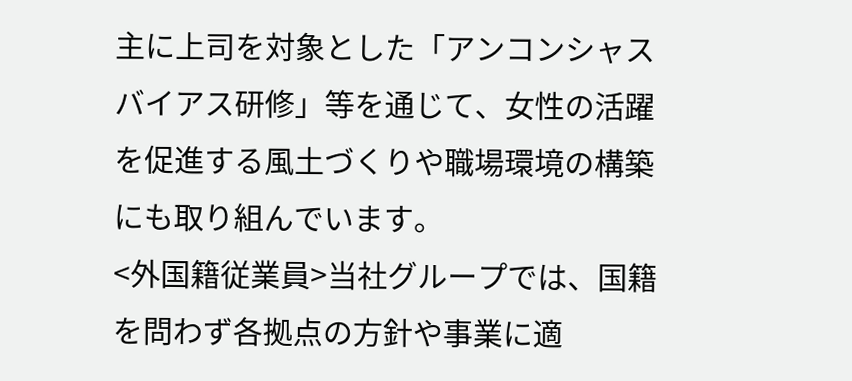主に上司を対象とした「アンコンシャスバイアス研修」等を通じて、女性の活躍を促進する風土づくりや職場環境の構築にも取り組んでいます。
<外国籍従業員>当社グループでは、国籍を問わず各拠点の方針や事業に適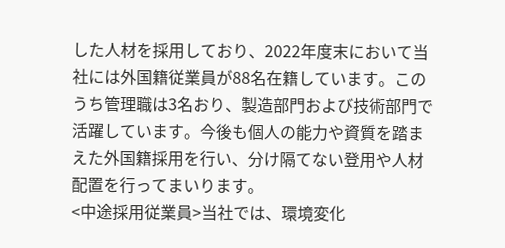した人材を採用しており、2022年度末において当社には外国籍従業員が88名在籍しています。このうち管理職は3名おり、製造部門および技術部門で活躍しています。今後も個人の能力や資質を踏まえた外国籍採用を行い、分け隔てない登用や人材配置を行ってまいります。
<中途採用従業員>当社では、環境変化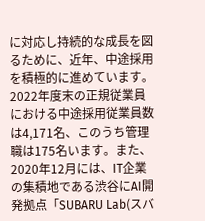に対応し持続的な成長を図るために、近年、中途採用を積極的に進めています。2022年度末の正規従業員における中途採用従業員数は4,171名、このうち管理職は175名います。また、2020年12月には、IT企業の集積地である渋谷にAI開発拠点「SUBARU Lab(スバ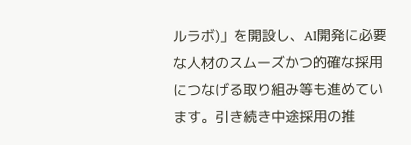ルラボ)」を開設し、AI開発に必要な人材のスムーズかつ的確な採用につなげる取り組み等も進めています。引き続き中途採用の推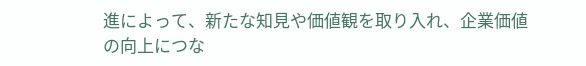進によって、新たな知見や価値観を取り入れ、企業価値の向上につな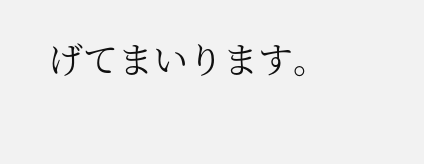げてまいります。